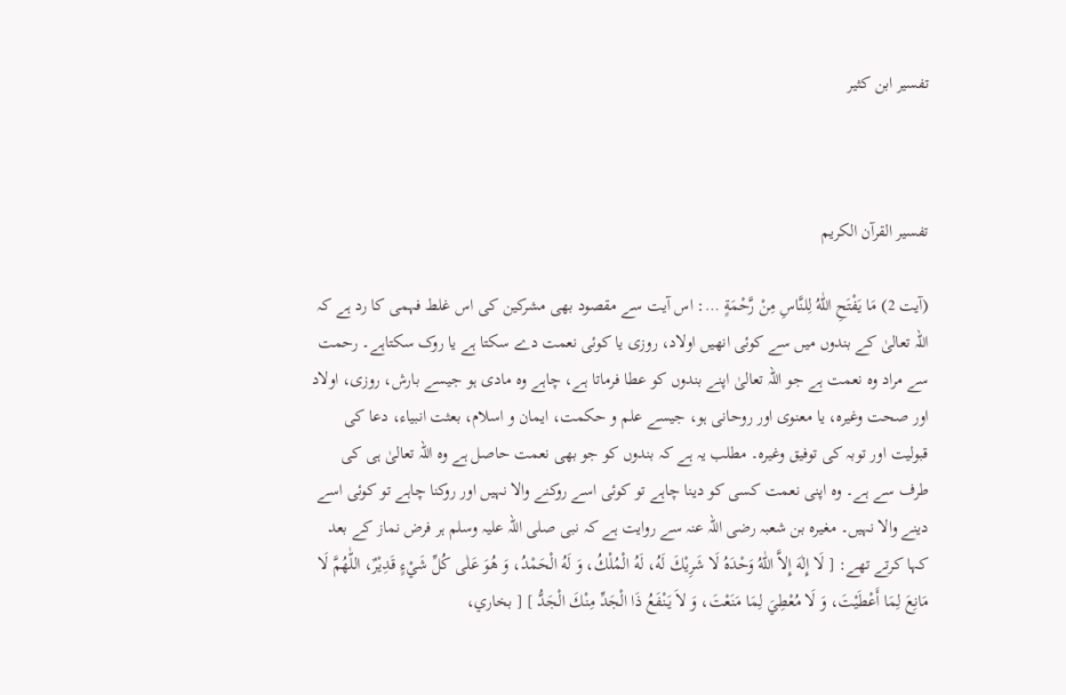تفسير ابن كثير



تفسیر القرآن الکریم

(آیت 2) مَا يَفْتَحِ اللّٰهُ لِلنَّاسِ مِنْ رَّحْمَةٍ …: اس آیت سے مقصود بھی مشرکین کی اس غلط فہمی کا رد ہے کہ اللہ تعالیٰ کے بندوں میں سے کوئی انھیں اولاد، روزی یا کوئی نعمت دے سکتا ہے یا روک سکتاہے۔ رحمت سے مراد وہ نعمت ہے جو اللہ تعالیٰ اپنے بندوں کو عطا فرماتا ہے، چاہے وہ مادی ہو جیسے بارش، روزی، اولاد اور صحت وغیرہ، یا معنوی اور روحانی ہو، جیسے علم و حکمت، ایمان و اسلام، بعثت انبیاء، دعا کی قبولیت اور توبہ کی توفیق وغیرہ۔ مطلب یہ ہے کہ بندوں کو جو بھی نعمت حاصل ہے وہ اللہ تعالیٰ ہی کی طرف سے ہے۔ وہ اپنی نعمت کسی کو دینا چاہے تو کوئی اسے روکنے والا نہیں اور روکنا چاہے تو کوئی اسے دینے والا نہیں۔ مغیرہ بن شعبہ رضی اللہ عنہ سے روایت ہے کہ نبی صلی اللہ علیہ وسلم ہر فرض نماز کے بعد کہا کرتے تھے: [ لَا إِلٰهَ إِلاَّ اللّٰهُ وَحْدَهُ لَا شَرِيْكَ لَهُ، لَهُ الْمُلْكُ، وَ لَهُ الْحَمْدُ، وَ هُوَ عَلٰی كُلِّ شَيْءٍ قَدِيْرٌ، اللّٰهُمَّ لَا مَانِعَ لِمَا أَعْطَيْتَ، وَ لَا مُعْطِيَ لِمَا مَنَعْتَ، وَ لاَ يَنْفَعُ ذَا الْجَدِّ مِنْكَ الْجَدُّ ] [ بخاري،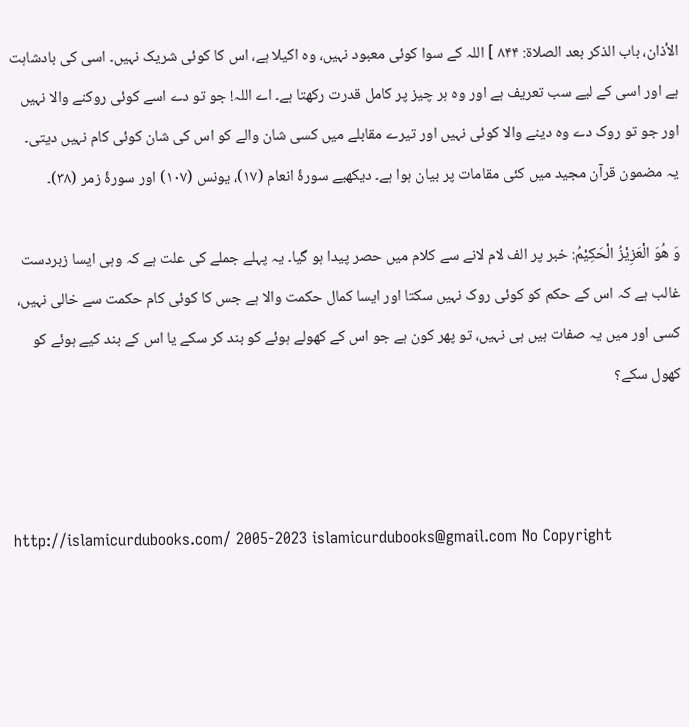الأذان، باب الذکر بعد الصلاۃ: ۸۴۴ ] اللہ کے سوا کوئی معبود نہیں، وہ اکیلا ہے، اس کا کوئی شریک نہیں۔ اسی کی بادشاہت ہے اور اسی کے لیے سب تعریف ہے اور وہ ہر چیز پر کامل قدرت رکھتا ہے۔ اے اللہ! جو تو دے اسے کوئی روکنے والا نہیں اور جو تو روک دے وہ دینے والا کوئی نہیں اور تیرے مقابلے میں کسی شان والے کو اس کی شان کوئی کام نہیں دیتی۔ یہ مضمون قرآن مجید میں کئی مقامات پر بیان ہوا ہے۔ دیکھیے سورۂ انعام (۱۷)، یونس (۱۰۷) اور سورۂ زمر (۳۸)۔

وَ هُوَ الْعَزِيْزُ الْحَكِيْمُ: خبر پر الف لام لانے سے کلام میں حصر پیدا ہو گیا۔ یہ پہلے جملے کی علت ہے کہ وہی ایسا زبردست غالب ہے کہ اس کے حکم کو کوئی روک نہیں سکتا اور ایسا کمال حکمت والا ہے جس کا کوئی کام حکمت سے خالی نہیں، کسی اور میں یہ صفات ہیں ہی نہیں، تو پھر کون ہے جو اس کے کھولے ہوئے کو بند کر سکے یا اس کے بند کیے ہوئے کو کھول سکے؟



http://islamicurdubooks.com/ 2005-2023 islamicurdubooks@gmail.com No Copyright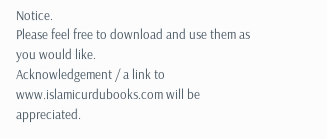Notice.
Please feel free to download and use them as you would like.
Acknowledgement / a link to www.islamicurdubooks.com will be appreciated.